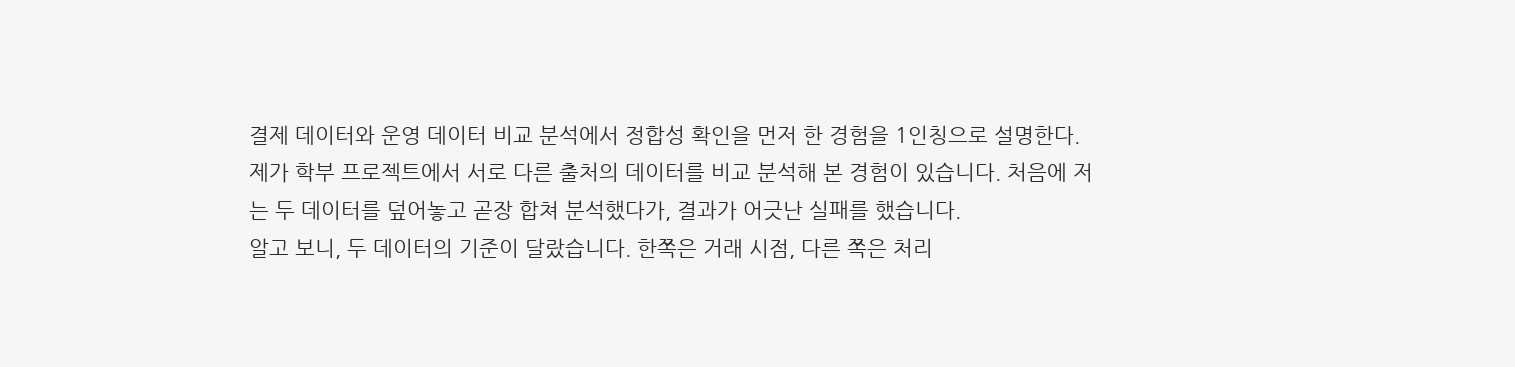결제 데이터와 운영 데이터 비교 분석에서 정합성 확인을 먼저 한 경험을 1인칭으로 설명한다.
제가 학부 프로젝트에서 서로 다른 출처의 데이터를 비교 분석해 본 경험이 있습니다. 처음에 저는 두 데이터를 덮어놓고 곧장 합쳐 분석했다가, 결과가 어긋난 실패를 했습니다.
알고 보니, 두 데이터의 기준이 달랐습니다. 한쪽은 거래 시점, 다른 쪽은 처리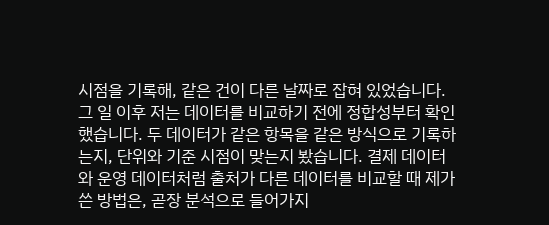시점을 기록해, 같은 건이 다른 날짜로 잡혀 있었습니다.
그 일 이후 저는 데이터를 비교하기 전에 정합성부터 확인했습니다. 두 데이터가 같은 항목을 같은 방식으로 기록하는지, 단위와 기준 시점이 맞는지 봤습니다. 결제 데이터와 운영 데이터처럼 출처가 다른 데이터를 비교할 때 제가 쓴 방법은, 곧장 분석으로 들어가지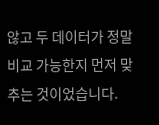않고 두 데이터가 정말 비교 가능한지 먼저 맞추는 것이었습니다.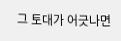그 토대가 어긋나면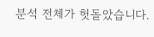분석 전체가 헛돌았습니다.